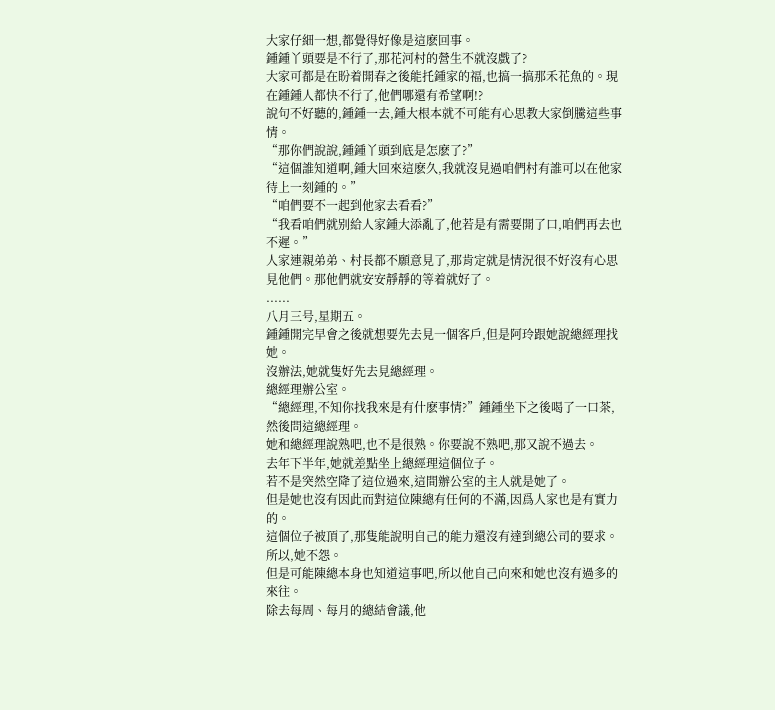大家仔細一想,都覺得好像是這麽回事。
鍾鍾丫頭要是不行了,那花河村的營生不就沒戲了?
大家可都是在盼着開春之後能托鍾家的福,也搞一搞那禾花魚的。現在鍾鍾人都快不行了,他們哪還有希望啊!?
說句不好聽的,鍾鍾一去,鍾大根本就不可能有心思教大家倒騰這些事情。
“那你們說說,鍾鍾丫頭到底是怎麽了?”
“這個誰知道啊,鍾大回來這麽久,我就沒見過咱們村有誰可以在他家待上一刻鍾的。”
“咱們要不一起到他家去看看?”
“我看咱們就别給人家鍾大添亂了,他若是有需要開了口,咱們再去也不遲。”
人家連親弟弟、村長都不願意見了,那肯定就是情況很不好沒有心思見他們。那他們就安安靜靜的等着就好了。
......
八月三号,星期五。
鍾鍾開完早會之後就想要先去見一個客戶,但是阿玲跟她說總經理找她。
沒辦法,她就隻好先去見總經理。
總經理辦公室。
“總經理,不知你找我來是有什麽事情?”鍾鍾坐下之後喝了一口茶,然後問這總經理。
她和總經理說熟吧,也不是很熟。你要說不熟吧,那又說不過去。
去年下半年,她就差點坐上總經理這個位子。
若不是突然空降了這位過來,這間辦公室的主人就是她了。
但是她也沒有因此而對這位陳總有任何的不滿,因爲人家也是有實力的。
這個位子被頂了,那隻能說明自己的能力還沒有達到總公司的要求。所以,她不怨。
但是可能陳總本身也知道這事吧,所以他自己向來和她也沒有過多的來往。
除去每周、每月的總結會議,他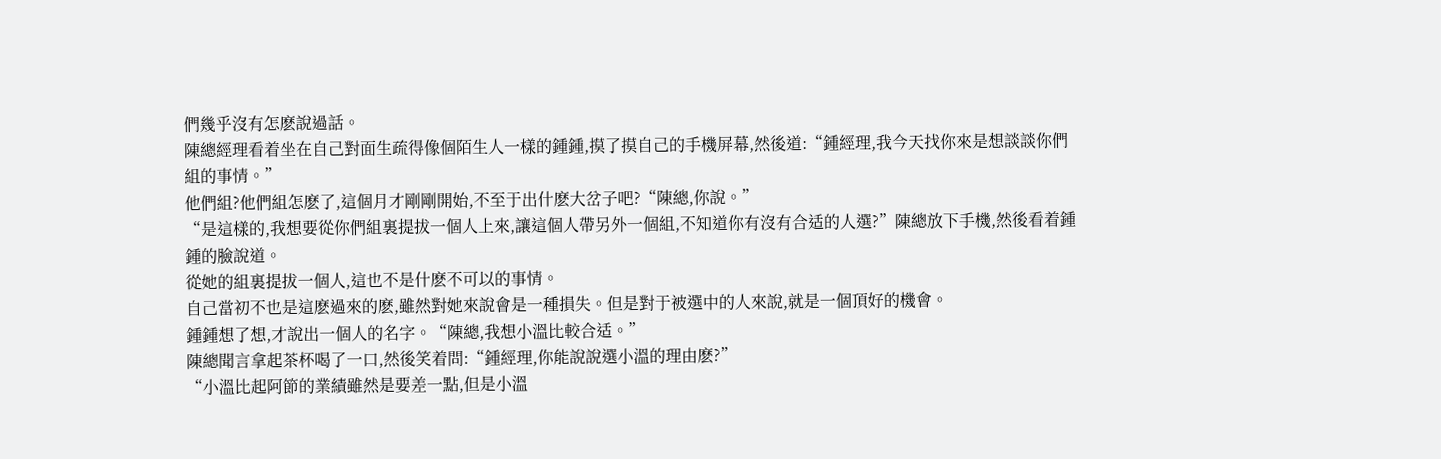們幾乎沒有怎麽說過話。
陳總經理看着坐在自己對面生疏得像個陌生人一樣的鍾鍾,摸了摸自己的手機屏幕,然後道:“鍾經理,我今天找你來是想談談你們組的事情。”
他們組?他們組怎麽了,這個月才剛剛開始,不至于出什麽大岔子吧?“陳總,你說。”
“是這樣的,我想要從你們組裏提拔一個人上來,讓這個人帶另外一個組,不知道你有沒有合适的人選?”陳總放下手機,然後看着鍾鍾的臉說道。
從她的組裏提拔一個人,這也不是什麽不可以的事情。
自己當初不也是這麽過來的麽,雖然對她來說會是一種損失。但是對于被選中的人來說,就是一個頂好的機會。
鍾鍾想了想,才說出一個人的名字。“陳總,我想小溫比較合适。”
陳總聞言拿起茶杯喝了一口,然後笑着問:“鍾經理,你能說說選小溫的理由麽?”
“小溫比起阿節的業績雖然是要差一點,但是小溫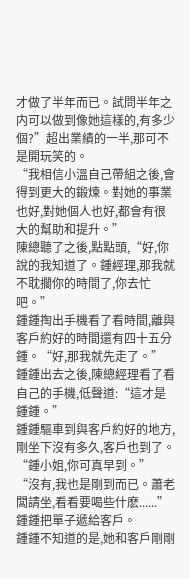才做了半年而已。試問半年之内可以做到像她這樣的,有多少個?”超出業績的一半,那可不是開玩笑的。
“我相信小溫自己帶組之後,會得到更大的鍛煉。對她的事業也好,對她個人也好,都會有很大的幫助和提升。”
陳總聽了之後,點點頭,“好,你說的我知道了。鍾經理,那我就不耽擱你的時間了,你去忙吧。”
鍾鍾掏出手機看了看時間,離與客戶約好的時間還有四十五分鍾。“好,那我就先走了。”
鍾鍾出去之後,陳總經理看了看自己的手機,低聲道:“這才是鍾鍾。”
鍾鍾驅車到與客戶約好的地方,剛坐下沒有多久,客戶也到了。
“鍾小姐,你可真早到。”
“沒有,我也是剛到而已。蕭老闆請坐,看看要喝些什麽......”鍾鍾把單子遞給客戶。
鍾鍾不知道的是,她和客戶剛剛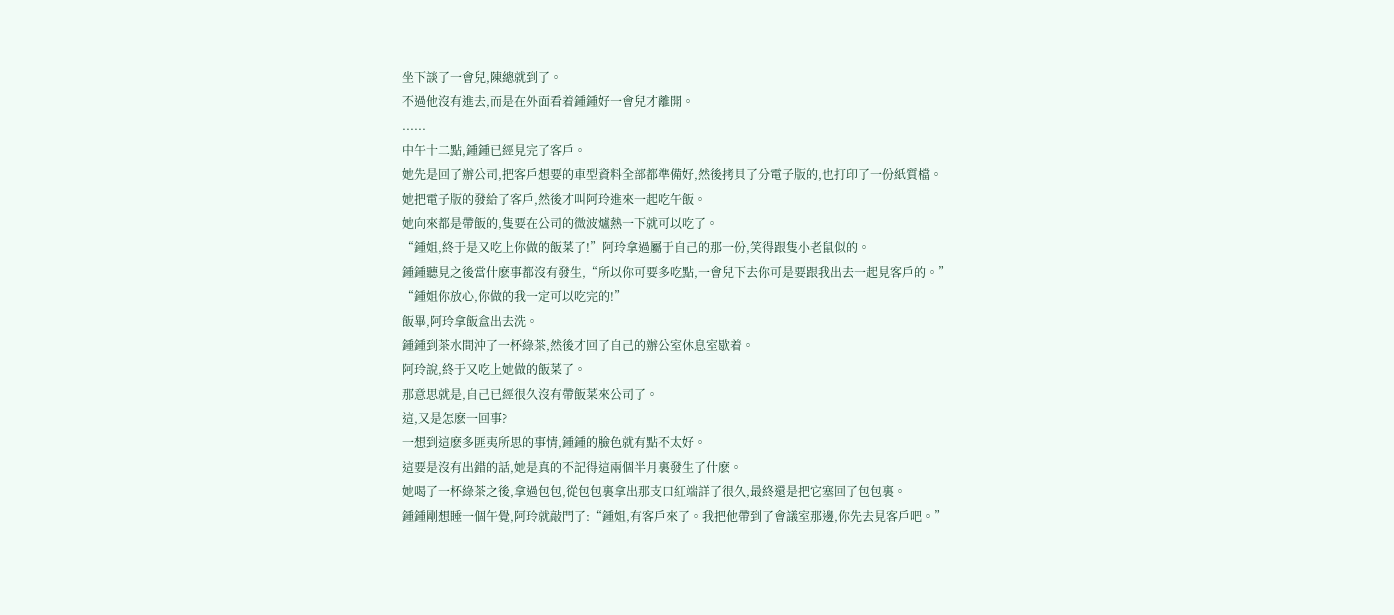坐下談了一會兒,陳總就到了。
不過他沒有進去,而是在外面看着鍾鍾好一會兒才離開。
......
中午十二點,鍾鍾已經見完了客戶。
她先是回了辦公司,把客戶想要的車型資料全部都準備好,然後拷貝了分電子版的,也打印了一份紙質檔。
她把電子版的發給了客戶,然後才叫阿玲進來一起吃午飯。
她向來都是帶飯的,隻要在公司的微波爐熱一下就可以吃了。
“鍾姐,終于是又吃上你做的飯菜了!”阿玲拿過屬于自己的那一份,笑得跟隻小老鼠似的。
鍾鍾聽見之後當什麽事都沒有發生,“所以你可要多吃點,一會兒下去你可是要跟我出去一起見客戶的。”
“鍾姐你放心,你做的我一定可以吃完的!”
飯畢,阿玲拿飯盒出去洗。
鍾鍾到茶水間沖了一杯綠茶,然後才回了自己的辦公室休息室歇着。
阿玲說,終于又吃上她做的飯菜了。
那意思就是,自己已經很久沒有帶飯菜來公司了。
這,又是怎麽一回事?
一想到這麽多匪夷所思的事情,鍾鍾的臉色就有點不太好。
這要是沒有出錯的話,她是真的不記得這兩個半月裏發生了什麽。
她喝了一杯綠茶之後,拿過包包,從包包裏拿出那支口紅端詳了很久,最終還是把它塞回了包包裏。
鍾鍾剛想睡一個午覺,阿玲就敲門了:“鍾姐,有客戶來了。我把他帶到了會議室那邊,你先去見客戶吧。”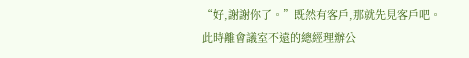“好,謝謝你了。”既然有客戶,那就先見客戶吧。
此時離會議室不遠的總經理辦公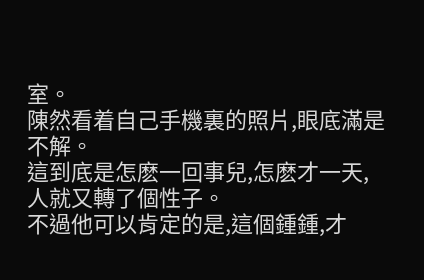室。
陳然看着自己手機裏的照片,眼底滿是不解。
這到底是怎麽一回事兒,怎麽才一天,人就又轉了個性子。
不過他可以肯定的是,這個鍾鍾,才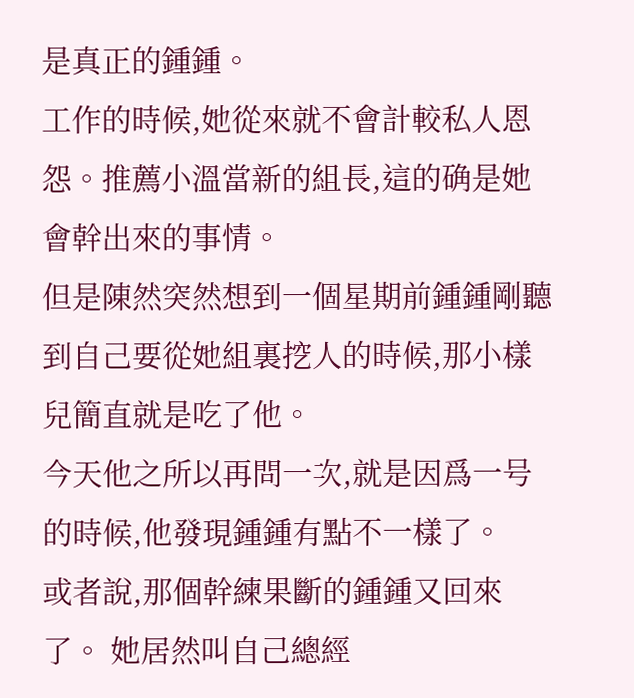是真正的鍾鍾。
工作的時候,她從來就不會計較私人恩怨。推薦小溫當新的組長,這的确是她會幹出來的事情。
但是陳然突然想到一個星期前鍾鍾剛聽到自己要從她組裏挖人的時候,那小樣兒簡直就是吃了他。
今天他之所以再問一次,就是因爲一号的時候,他發現鍾鍾有點不一樣了。
或者說,那個幹練果斷的鍾鍾又回來了。 她居然叫自己總經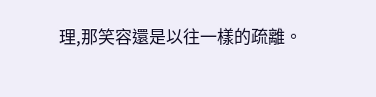理,那笑容還是以往一樣的疏離。